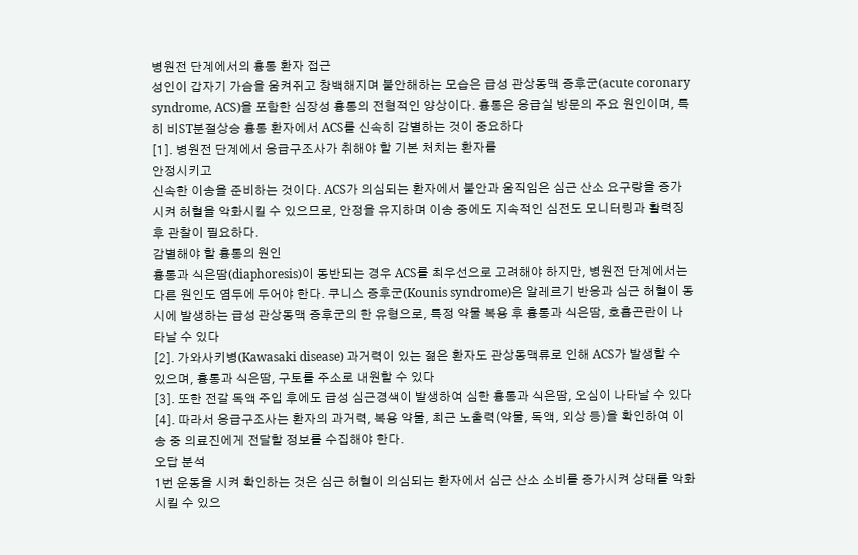병원전 단계에서의 흉통 환자 접근
성인이 갑자기 가슴을 움켜쥐고 창백해지며 불안해하는 모습은 급성 관상동맥 증후군(acute coronary syndrome, ACS)을 포함한 심장성 흉통의 전형적인 양상이다. 흉통은 응급실 방문의 주요 원인이며, 특히 비ST분절상승 흉통 환자에서 ACS를 신속히 감별하는 것이 중요하다
[1]. 병원전 단계에서 응급구조사가 취해야 할 기본 처치는 환자를
안정시키고
신속한 이송을 준비하는 것이다. ACS가 의심되는 환자에서 불안과 움직임은 심근 산소 요구량을 증가시켜 허혈을 악화시킬 수 있으므로, 안정을 유지하며 이송 중에도 지속적인 심전도 모니터링과 활력징후 관찰이 필요하다.
감별해야 할 흉통의 원인
흉통과 식은땀(diaphoresis)이 동반되는 경우 ACS를 최우선으로 고려해야 하지만, 병원전 단계에서는 다른 원인도 염두에 두어야 한다. 쿠니스 증후군(Kounis syndrome)은 알레르기 반응과 심근 허혈이 동시에 발생하는 급성 관상동맥 증후군의 한 유형으로, 특정 약물 복용 후 흉통과 식은땀, 호흡곤란이 나타날 수 있다
[2]. 가와사키병(Kawasaki disease) 과거력이 있는 젊은 환자도 관상동맥류로 인해 ACS가 발생할 수 있으며, 흉통과 식은땀, 구토를 주소로 내원할 수 있다
[3]. 또한 전갈 독액 주입 후에도 급성 심근경색이 발생하여 심한 흉통과 식은땀, 오심이 나타날 수 있다
[4]. 따라서 응급구조사는 환자의 과거력, 복용 약물, 최근 노출력(약물, 독액, 외상 등)을 확인하여 이송 중 의료진에게 전달할 정보를 수집해야 한다.
오답 분석
1번 운동을 시켜 확인하는 것은 심근 허혈이 의심되는 환자에서 심근 산소 소비를 증가시켜 상태를 악화시킬 수 있으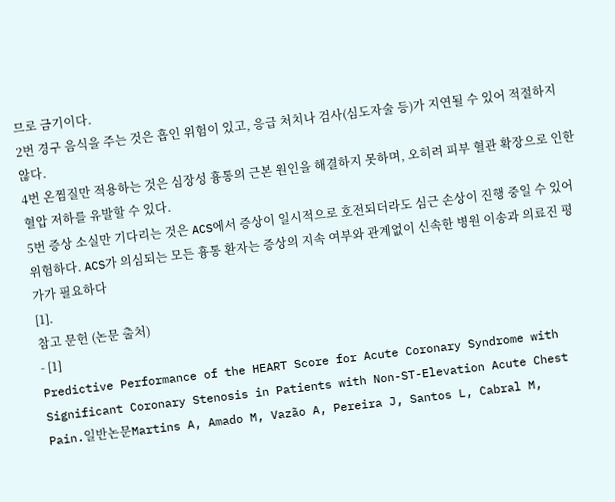므로 금기이다.
2번 경구 음식을 주는 것은 흡인 위험이 있고, 응급 처치나 검사(심도자술 등)가 지연될 수 있어 적절하지 않다.
4번 온찜질만 적용하는 것은 심장성 흉통의 근본 원인을 해결하지 못하며, 오히려 피부 혈관 확장으로 인한 혈압 저하를 유발할 수 있다.
5번 증상 소실만 기다리는 것은 ACS에서 증상이 일시적으로 호전되더라도 심근 손상이 진행 중일 수 있어 위험하다. ACS가 의심되는 모든 흉통 환자는 증상의 지속 여부와 관계없이 신속한 병원 이송과 의료진 평가가 필요하다
[1].
참고 문헌 (논문 출처)
- [1]
Predictive Performance of the HEART Score for Acute Coronary Syndrome with Significant Coronary Stenosis in Patients with Non-ST-Elevation Acute Chest Pain.일반논문Martins A, Amado M, Vazão A, Pereira J, Santos L, Cabral M,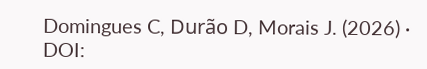Domingues C, Durão D, Morais J. (2026) · DOI: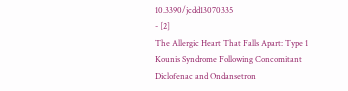10.3390/jcdd13070335
- [2]
The Allergic Heart That Falls Apart: Type 1 Kounis Syndrome Following Concomitant Diclofenac and Ondansetron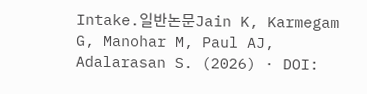Intake.일반논문Jain K, Karmegam G, Manohar M, Paul AJ, Adalarasan S. (2026) · DOI: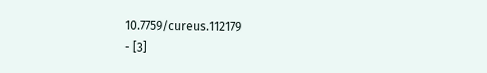10.7759/cureus.112179
- [3]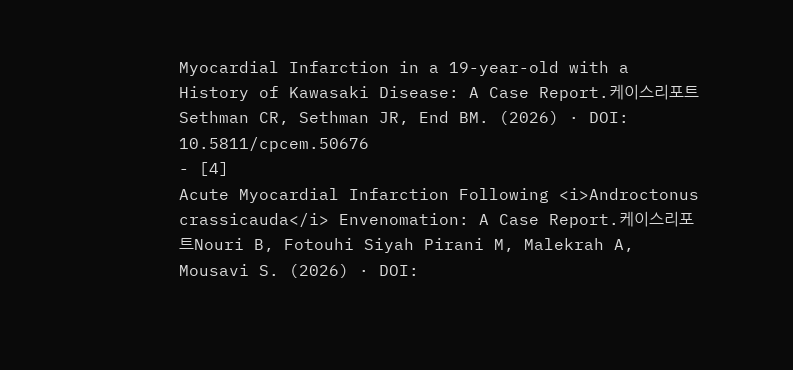Myocardial Infarction in a 19-year-old with a History of Kawasaki Disease: A Case Report.케이스리포트Sethman CR, Sethman JR, End BM. (2026) · DOI: 10.5811/cpcem.50676
- [4]
Acute Myocardial Infarction Following <i>Androctonus crassicauda</i> Envenomation: A Case Report.케이스리포트Nouri B, Fotouhi Siyah Pirani M, Malekrah A, Mousavi S. (2026) · DOI: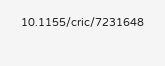10.1155/cric/7231648